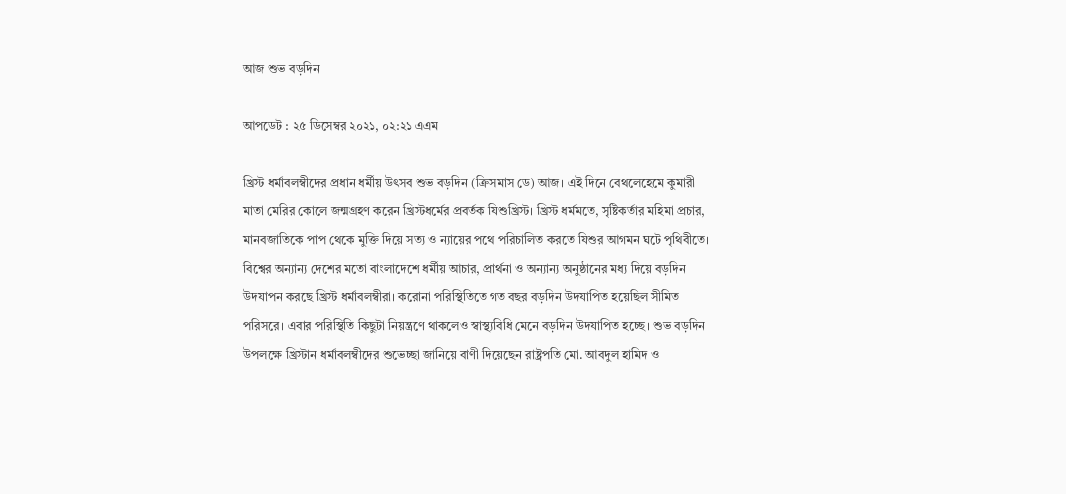আজ শুভ বড়দিন

আপডেট : ২৫ ডিসেম্বর ২০২১, ০২:২১ এএম

খ্রিস্ট ধর্মাবলম্বীদের প্রধান ধর্মীয় উৎসব শুভ বড়দিন (ক্রিসমাস ডে) আজ। এই দিনে বেথলেহেমে কুমারী মাতা মেরির কোলে জন্মগ্রহণ করেন খ্রিস্টধর্মের প্রবর্তক যিশুখ্রিস্ট। খ্রিস্ট ধর্মমতে, সৃষ্টিকর্তার মহিমা প্রচার, মানবজাতিকে পাপ থেকে মুক্তি দিয়ে সত্য ও ন্যায়ের পথে পরিচালিত করতে যিশুর আগমন ঘটে পৃথিবীতে। বিশ্বের অন্যান্য দেশের মতো বাংলাদেশে ধর্মীয় আচার, প্রার্থনা ও অন্যান্য অনুষ্ঠানের মধ্য দিয়ে বড়দিন উদযাপন করছে খ্রিস্ট ধর্মাবলম্বীরা। করোনা পরিস্থিতিতে গত বছর বড়দিন উদযাপিত হয়েছিল সীমিত পরিসরে। এবার পরিস্থিতি কিছুটা নিয়ন্ত্রণে থাকলেও স্বাস্থ্যবিধি মেনে বড়দিন উদযাপিত হচ্ছে। শুভ বড়দিন উপলক্ষে খ্রিস্টান ধর্মাবলম্বীদের শুভেচ্ছা জানিয়ে বাণী দিয়েছেন রাষ্ট্রপতি মো. আবদুল হামিদ ও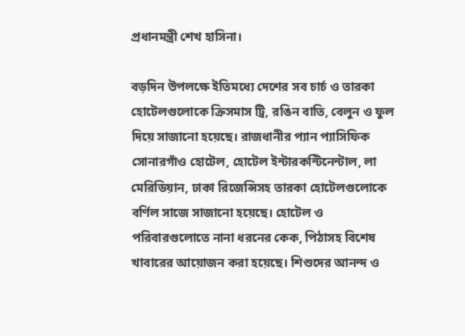প্রধানমন্ত্রী শেখ হাসিনা।

বড়দিন উপলক্ষে ইতিমধ্যে দেশের সব চার্চ ও তারকা হোটেলগুলোকে ক্রিসমাস ট্রি, রঙিন বাতি, বেলুন ও ফুল দিয়ে সাজানো হয়েছে। রাজধানীর প্যান প্যাসিফিক সোনারগাঁও হোটেল, হোটেল ইন্টারকন্টিনেন্টাল, লা মেরিডিয়ান, ঢাকা রিজেন্সিসহ তারকা হোটেলগুলোকে বর্ণিল সাজে সাজানো হয়েছে। হোটেল ও পরিবারগুলোতে নানা ধরনের কেক, পিঠাসহ বিশেষ খাবারের আয়োজন করা হয়েছে। শিশুদের আনন্দ ও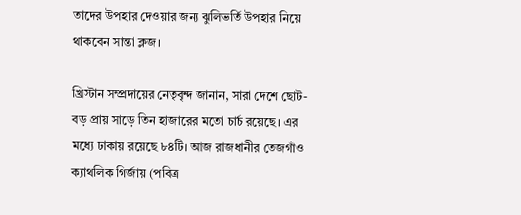তাদের উপহার দেওয়ার জন্য ঝুলিভর্তি উপহার নিয়ে থাকবেন সান্তা ক্লজ।

খ্রিস্টান সম্প্রদায়ের নেতৃবৃন্দ জানান, সারা দেশে ছোট-বড় প্রায় সাড়ে তিন হাজারের মতো চার্চ রয়েছে। এর মধ্যে ঢাকায় রয়েছে ৮৪টি। আজ রাজধানীর তেজগাঁও ক্যাথলিক গির্জায় (পবিত্র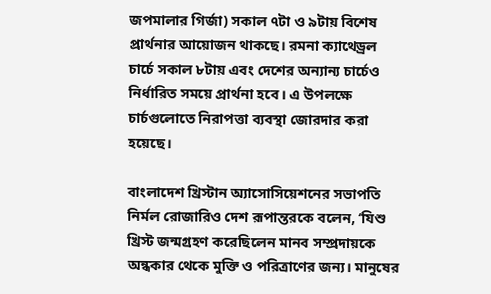জপমালার গির্জা) সকাল ৭টা ও ৯টায় বিশেষ প্রার্থনার আয়োজন থাকছে। রমনা ক্যাথেড্রল চার্চে সকাল ৮টায় এবং দেশের অন্যান্য চার্চেও নির্ধারিত সময়ে প্রার্থনা হবে। এ উপলক্ষে চার্চগুলোতে নিরাপত্তা ব্যবস্থা জোরদার করা হয়েছে।

বাংলাদেশ খ্রিস্টান অ্যাসোসিয়েশনের সভাপতি নির্মল রোজারিও দেশ রূপান্তরকে বলেন, ‘যিশু খ্রিস্ট জন্মগ্রহণ করেছিলেন মানব সম্প্রদায়কে অন্ধকার থেকে মুক্তি ও পরিত্রাণের জন্য। মানুষের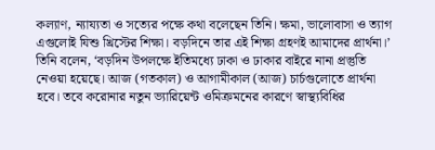কল্যাণ, ন্যায্যতা ও সত্যের পক্ষে কথা বলেছেন তিনি। ক্ষমা, ভালোবাসা ও ত্যাগ এগুলোই যিশু খ্রিস্টের শিক্ষা। বড়দিনে তার এই শিক্ষা গ্রহণই আমাদের প্রার্থনা।’ তিনি বলেন, ‘বড়দিন উপলক্ষে ইতিমধ্যে ঢাকা ও ঢাকার বাইরে নানা প্রস্তুতি নেওয়া হয়েছে। আজ (গতকাল) ও আগামীকাল (আজ) চার্চগুলোতে প্রার্থনা হবে। তবে করোনার নতুন ভ্যারিয়েন্ট ওমিক্রমনের কারণে স্বাস্থ্যবিধির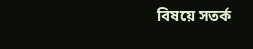বিষয়ে সতর্ক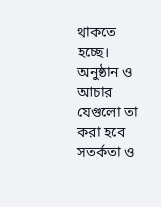থাকতে হচ্ছে। অনুষ্ঠান ও আচার যেগুলো তা করা হবে সতর্কতা ও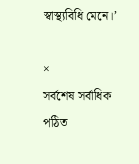স্বাস্থ্যবিধি মেনে।’

×
সর্বশেষ সর্বাধিক পঠিত